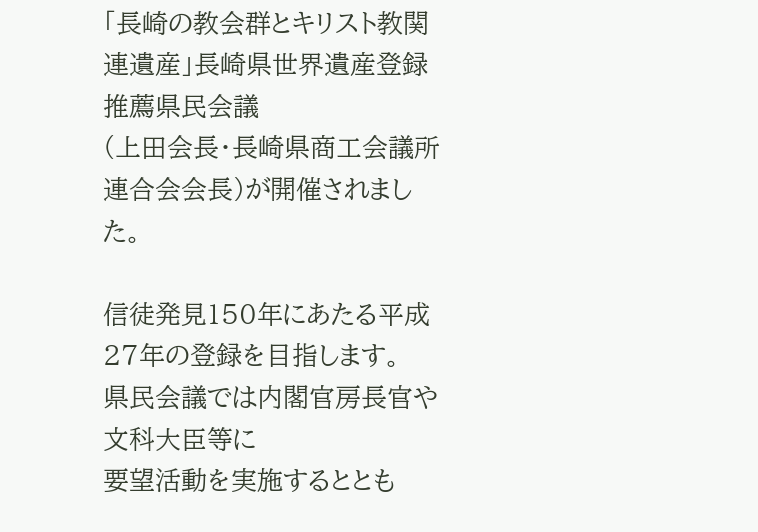「長崎の教会群とキリスト教関連遺産」長崎県世界遺産登録推薦県民会議
(上田会長・長崎県商工会議所連合会会長)が開催されました。

信徒発見150年にあたる平成27年の登録を目指します。
県民会議では内閣官房長官や文科大臣等に
要望活動を実施するととも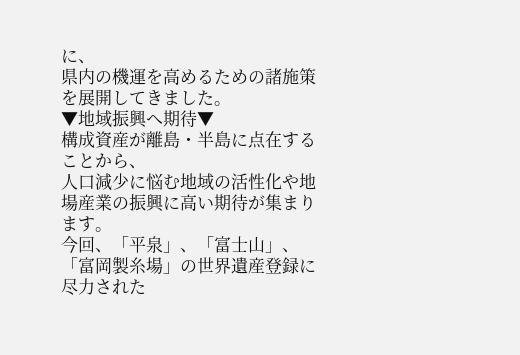に、
県内の機運を高めるための諸施策を展開してきました。
▼地域振興へ期待▼
構成資産が離島・半島に点在することから、
人口減少に悩む地域の活性化や地場産業の振興に高い期待が集まります。
今回、「平泉」、「富士山」、「富岡製糸場」の世界遺産登録に尽力された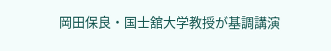岡田保良・国士舘大学教授が基調講演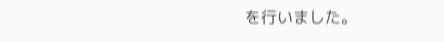を行いました。